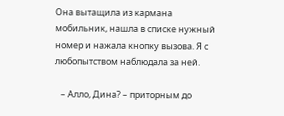Она вытащила из кармана мобильник, нашла в списке нужный номер и нажала кнопку вызова. Я с любопытством наблюдала за ней.

   – Алло, Дина? – приторным до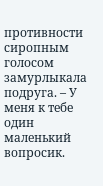противности сиропным голосом замурлыкала подруга. – У меня к тебе один маленький вопросик.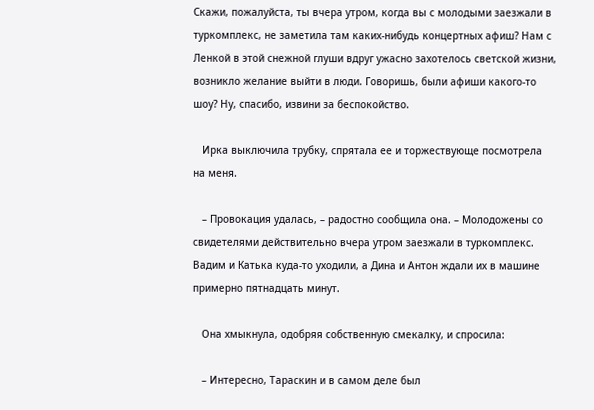Скажи, пожалуйста, ты вчера утром, когда вы с молодыми заезжали в туркомплекс, не заметила там каких-нибудь концертных афиш? Нам с Ленкой в этой снежной глуши вдруг ужасно захотелось светской жизни, возникло желание выйти в люди. Говоришь, были афиши какого-то шоу? Ну, спасибо, извини за беспокойство.

   Ирка выключила трубку, спрятала ее и торжествующе посмотрела на меня.

   – Провокация удалась, – радостно сообщила она. – Молодожены со свидетелями действительно вчера утром заезжали в туркомплекс. Вадим и Катька куда-то уходили, а Дина и Антон ждали их в машине примерно пятнадцать минут.

   Она хмыкнула, одобряя собственную смекалку, и спросила:

   – Интересно, Тараскин и в самом деле был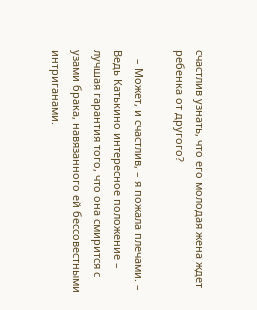счастлив узнать, что его молодая жена ждет ребенка от другого?

   – Может, и счастлив, – я пожала плечами. – Ведь Катькино интересное положение – лучшая гарантия того, что она смирится с узами брака, навязанного ей бессовестными интриганами.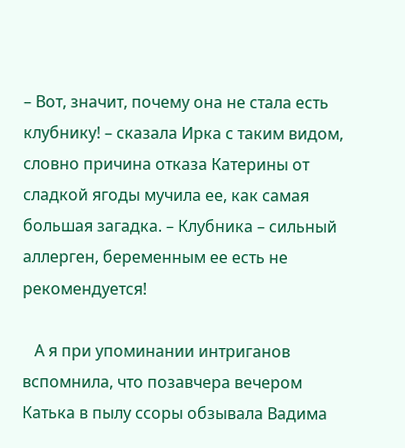– Вот, значит, почему она не стала есть клубнику! – сказала Ирка с таким видом, словно причина отказа Катерины от сладкой ягоды мучила ее, как самая большая загадка. – Клубника – сильный аллерген, беременным ее есть не рекомендуется!

   А я при упоминании интриганов вспомнила, что позавчера вечером Катька в пылу ссоры обзывала Вадима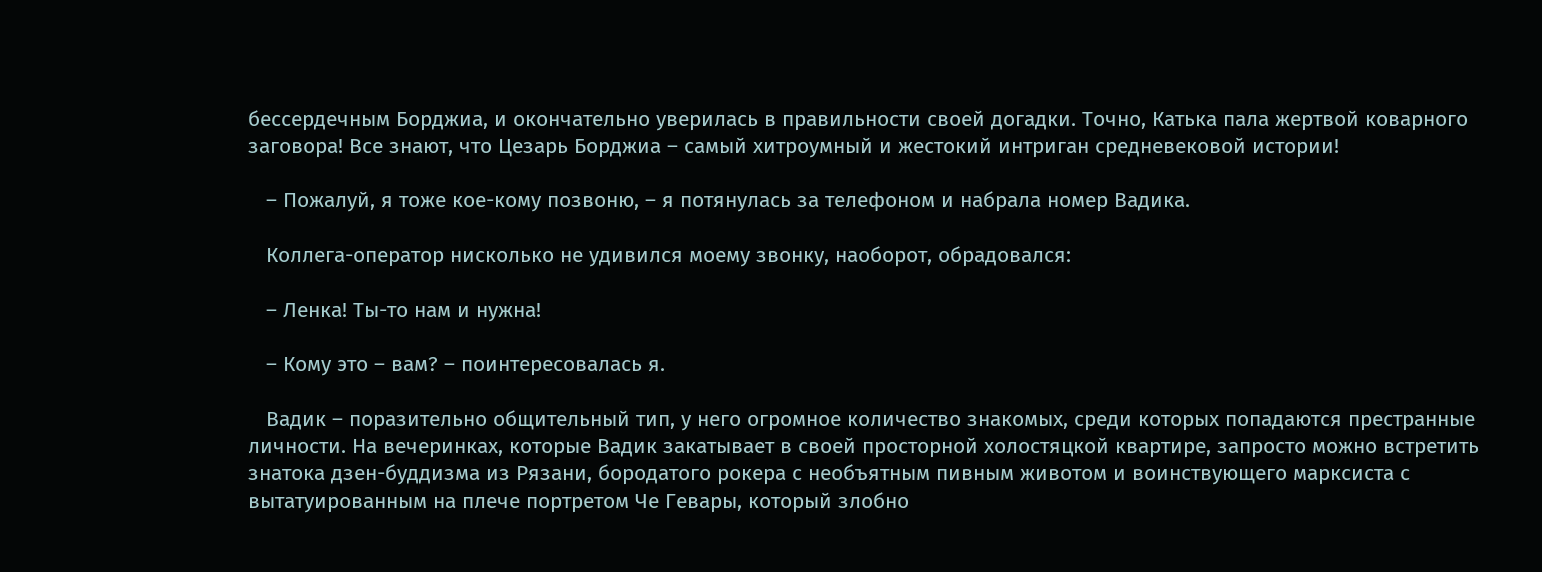бессердечным Борджиа, и окончательно уверилась в правильности своей догадки. Точно, Катька пала жертвой коварного заговора! Все знают, что Цезарь Борджиа – самый хитроумный и жестокий интриган средневековой истории!

   – Пожалуй, я тоже кое-кому позвоню, – я потянулась за телефоном и набрала номер Вадика.

   Коллега-оператор нисколько не удивился моему звонку, наоборот, обрадовался:

   – Ленка! Ты-то нам и нужна!

   – Кому это – вам? – поинтересовалась я.

   Вадик – поразительно общительный тип, у него огромное количество знакомых, среди которых попадаются престранные личности. На вечеринках, которые Вадик закатывает в своей просторной холостяцкой квартире, запросто можно встретить знатока дзен-буддизма из Рязани, бородатого рокера с необъятным пивным животом и воинствующего марксиста с вытатуированным на плече портретом Че Гевары, который злобно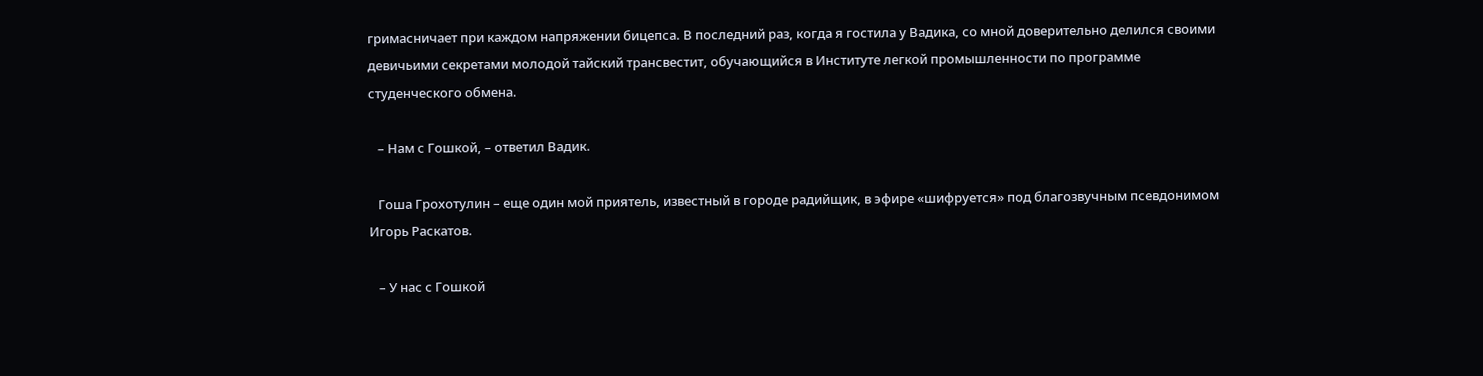гримасничает при каждом напряжении бицепса. В последний раз, когда я гостила у Вадика, со мной доверительно делился своими девичьими секретами молодой тайский трансвестит, обучающийся в Институте легкой промышленности по программе студенческого обмена.

   – Нам с Гошкой, – ответил Вадик.

   Гоша Грохотулин – еще один мой приятель, известный в городе радийщик, в эфире «шифруется» под благозвучным псевдонимом Игорь Раскатов.

   – У нас с Гошкой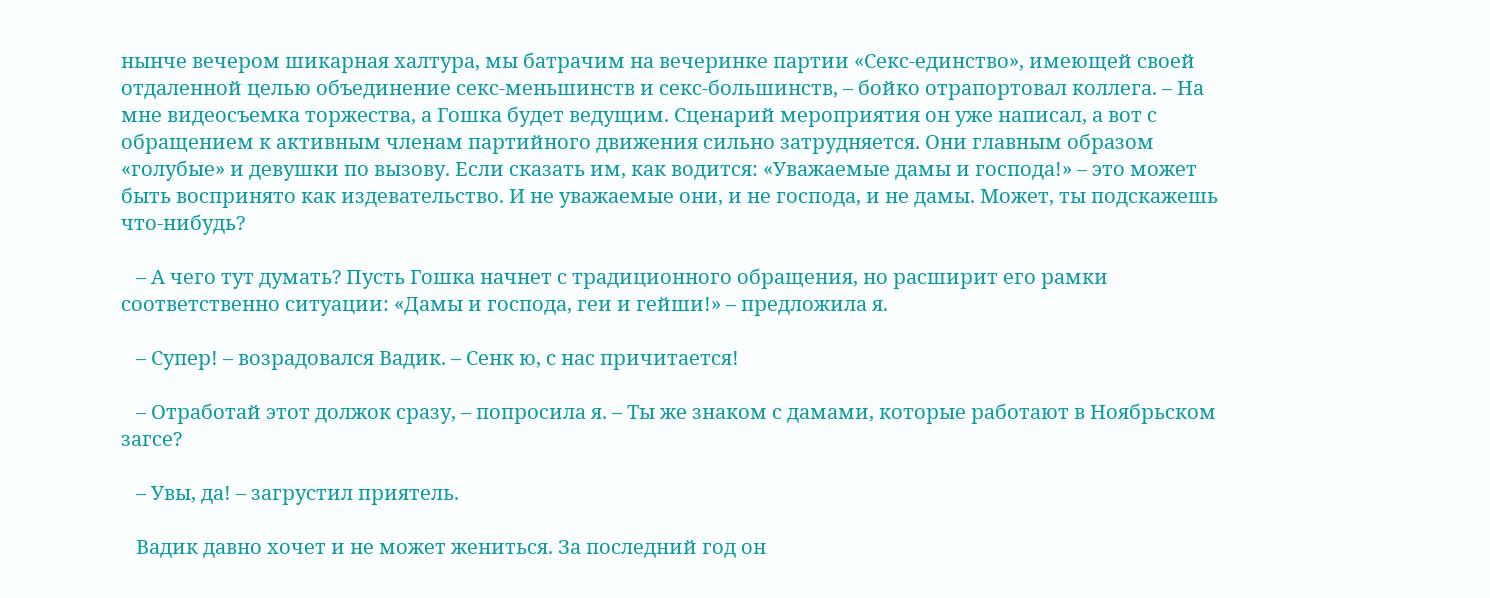нынче вечером шикарная халтура, мы батрачим на вечеринке партии «Секс-единство», имеющей своей отдаленной целью объединение секс-меньшинств и секс-большинств, – бойко отрапортовал коллега. – На мне видеосъемка торжества, а Гошка будет ведущим. Сценарий мероприятия он уже написал, а вот с обращением к активным членам партийного движения сильно затрудняется. Они главным образом «голубые» и девушки по вызову. Если сказать им, как водится: «Уважаемые дамы и господа!» – это может быть воспринято как издевательство. И не уважаемые они, и не господа, и не дамы. Может, ты подскажешь что-нибудь?

   – А чего тут думать? Пусть Гошка начнет с традиционного обращения, но расширит его рамки соответственно ситуации: «Дамы и господа, геи и гейши!» – предложила я.

   – Супер! – возрадовался Вадик. – Сенк ю, с нас причитается!

   – Отработай этот должок сразу, – попросила я. – Ты же знаком с дамами, которые работают в Ноябрьском загсе?

   – Увы, да! – загрустил приятель.

   Вадик давно хочет и не может жениться. За последний год он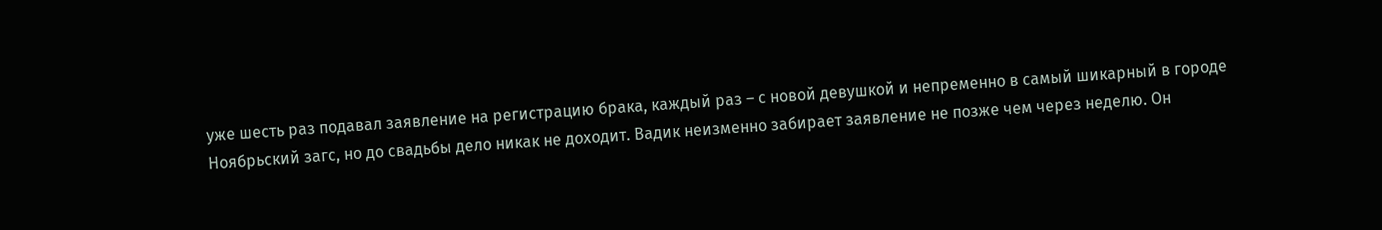уже шесть раз подавал заявление на регистрацию брака, каждый раз – с новой девушкой и непременно в самый шикарный в городе Ноябрьский загс, но до свадьбы дело никак не доходит. Вадик неизменно забирает заявление не позже чем через неделю. Он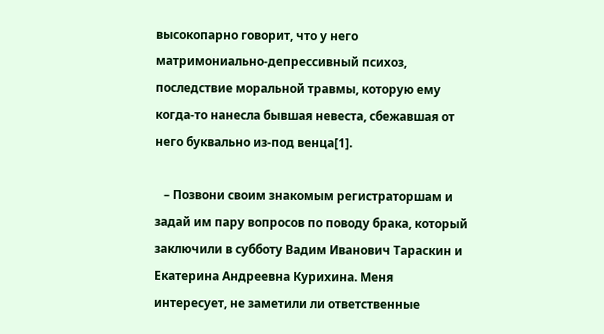высокопарно говорит, что у него матримониально-депрессивный психоз, последствие моральной травмы, которую ему когда-то нанесла бывшая невеста, сбежавшая от него буквально из-под венца[1].

   – Позвони своим знакомым регистраторшам и задай им пару вопросов по поводу брака, который заключили в субботу Вадим Иванович Тараскин и Екатерина Андреевна Курихина. Меня интересует, не заметили ли ответственные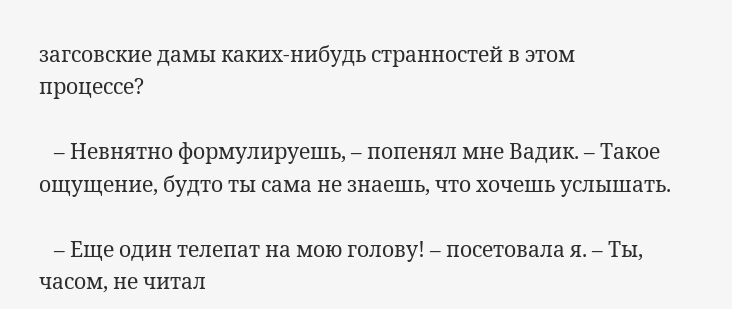загсовские дамы каких-нибудь странностей в этом процессе?

   – Невнятно формулируешь, – попенял мне Вадик. – Такое ощущение, будто ты сама не знаешь, что хочешь услышать.

   – Еще один телепат на мою голову! – посетовала я. – Ты, часом, не читал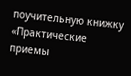поучительную книжку «Практические приемы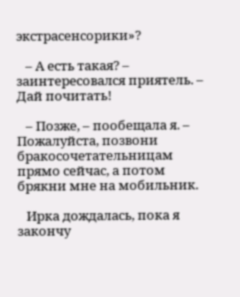экстрасенсорики»?

   – А есть такая? – заинтересовался приятель. – Дай почитать!

   – Позже, – пообещала я. – Пожалуйста, позвони бракосочетательницам прямо сейчас, а потом брякни мне на мобильник.

   Ирка дождалась, пока я закончу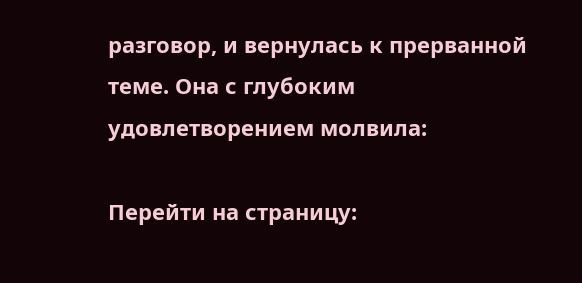разговор, и вернулась к прерванной теме. Она с глубоким удовлетворением молвила:

Перейти на страницу: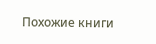Похожие книги